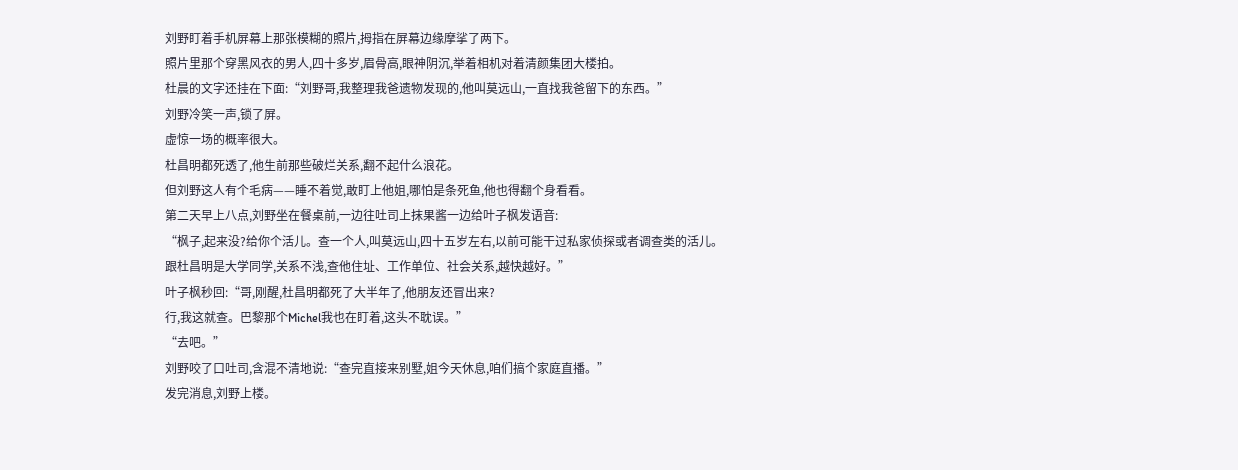刘野盯着手机屏幕上那张模糊的照片,拇指在屏幕边缘摩挲了两下。
照片里那个穿黑风衣的男人,四十多岁,眉骨高,眼神阴沉,举着相机对着清颜集团大楼拍。
杜晨的文字还挂在下面:“刘野哥,我整理我爸遗物发现的,他叫莫远山,一直找我爸留下的东西。”
刘野冷笑一声,锁了屏。
虚惊一场的概率很大。
杜昌明都死透了,他生前那些破烂关系,翻不起什么浪花。
但刘野这人有个毛病——睡不着觉,敢盯上他姐,哪怕是条死鱼,他也得翻个身看看。
第二天早上八点,刘野坐在餐桌前,一边往吐司上抹果酱一边给叶子枫发语音:
“枫子,起来没?给你个活儿。查一个人,叫莫远山,四十五岁左右,以前可能干过私家侦探或者调查类的活儿。
跟杜昌明是大学同学,关系不浅,查他住址、工作单位、社会关系,越快越好。”
叶子枫秒回:“哥,刚醒,杜昌明都死了大半年了,他朋友还冒出来?
行,我这就查。巴黎那个Michel我也在盯着,这头不耽误。”
“去吧。”
刘野咬了口吐司,含混不清地说:“查完直接来别墅,姐今天休息,咱们搞个家庭直播。”
发完消息,刘野上楼。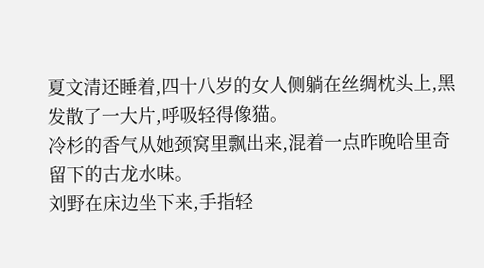夏文清还睡着,四十八岁的女人侧躺在丝绸枕头上,黑发散了一大片,呼吸轻得像猫。
冷杉的香气从她颈窝里飘出来,混着一点昨晚哈里奇留下的古龙水味。
刘野在床边坐下来,手指轻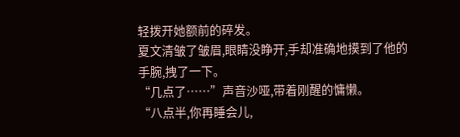轻拨开她额前的碎发。
夏文清皱了皱眉,眼睛没睁开,手却准确地摸到了他的手腕,拽了一下。
“几点了……”声音沙哑,带着刚醒的慵懒。
“八点半,你再睡会儿,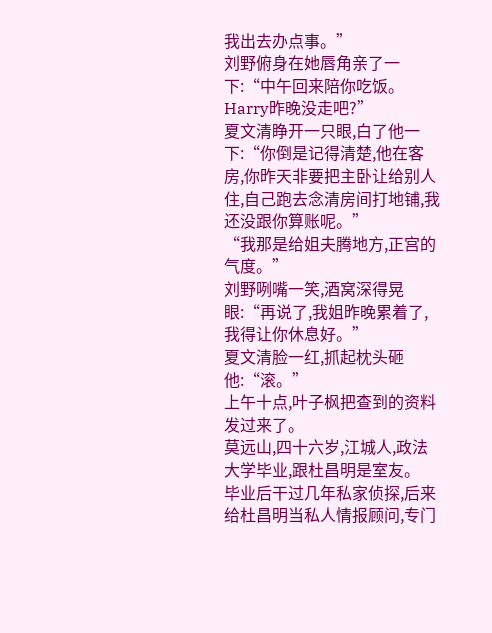我出去办点事。”
刘野俯身在她唇角亲了一下:“中午回来陪你吃饭。Harry昨晚没走吧?”
夏文清睁开一只眼,白了他一下:“你倒是记得清楚,他在客房,你昨天非要把主卧让给别人住,自己跑去念清房间打地铺,我还没跟你算账呢。”
“我那是给姐夫腾地方,正宫的气度。”
刘野咧嘴一笑,酒窝深得晃眼:“再说了,我姐昨晚累着了,我得让你休息好。”
夏文清脸一红,抓起枕头砸他:“滚。”
上午十点,叶子枫把查到的资料发过来了。
莫远山,四十六岁,江城人,政法大学毕业,跟杜昌明是室友。
毕业后干过几年私家侦探,后来给杜昌明当私人情报顾问,专门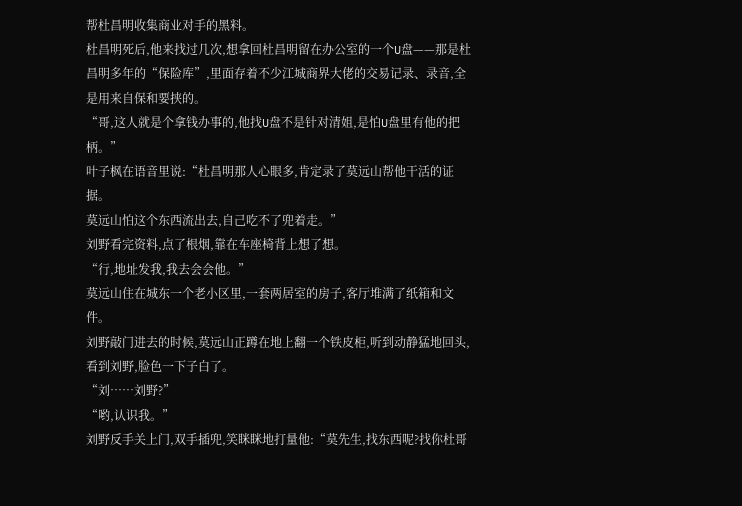帮杜昌明收集商业对手的黑料。
杜昌明死后,他来找过几次,想拿回杜昌明留在办公室的一个U盘——那是杜昌明多年的“保险库”,里面存着不少江城商界大佬的交易记录、录音,全是用来自保和要挟的。
“哥,这人就是个拿钱办事的,他找U盘不是针对清姐,是怕U盘里有他的把柄。”
叶子枫在语音里说:“杜昌明那人心眼多,肯定录了莫远山帮他干活的证据。
莫远山怕这个东西流出去,自己吃不了兜着走。”
刘野看完资料,点了根烟,靠在车座椅背上想了想。
“行,地址发我,我去会会他。”
莫远山住在城东一个老小区里,一套两居室的房子,客厅堆满了纸箱和文件。
刘野敲门进去的时候,莫远山正蹲在地上翻一个铁皮柜,听到动静猛地回头,看到刘野,脸色一下子白了。
“刘……刘野?”
“哟,认识我。”
刘野反手关上门,双手插兜,笑眯眯地打量他:“莫先生,找东西呢?找你杜哥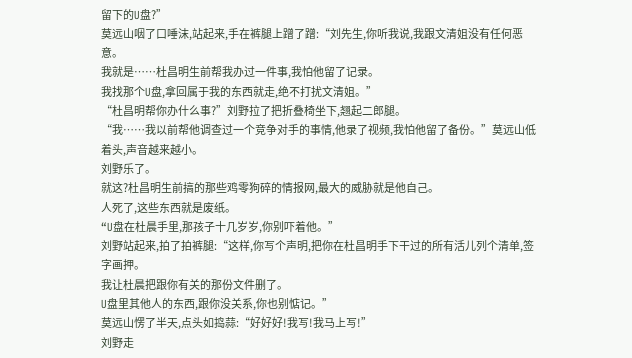留下的U盘?”
莫远山咽了口唾沫,站起来,手在裤腿上蹭了蹭:“刘先生,你听我说,我跟文清姐没有任何恶意。
我就是……杜昌明生前帮我办过一件事,我怕他留了记录。
我找那个U盘,拿回属于我的东西就走,绝不打扰文清姐。”
“杜昌明帮你办什么事?”刘野拉了把折叠椅坐下,翘起二郎腿。
“我……我以前帮他调查过一个竞争对手的事情,他录了视频,我怕他留了备份。”莫远山低着头,声音越来越小。
刘野乐了。
就这?杜昌明生前搞的那些鸡零狗碎的情报网,最大的威胁就是他自己。
人死了,这些东西就是废纸。
“U盘在杜晨手里,那孩子十几岁岁,你别吓着他。”
刘野站起来,拍了拍裤腿:“这样,你写个声明,把你在杜昌明手下干过的所有活儿列个清单,签字画押。
我让杜晨把跟你有关的那份文件删了。
U盘里其他人的东西,跟你没关系,你也别惦记。”
莫远山愣了半天,点头如捣蒜:“好好好!我写!我马上写!”
刘野走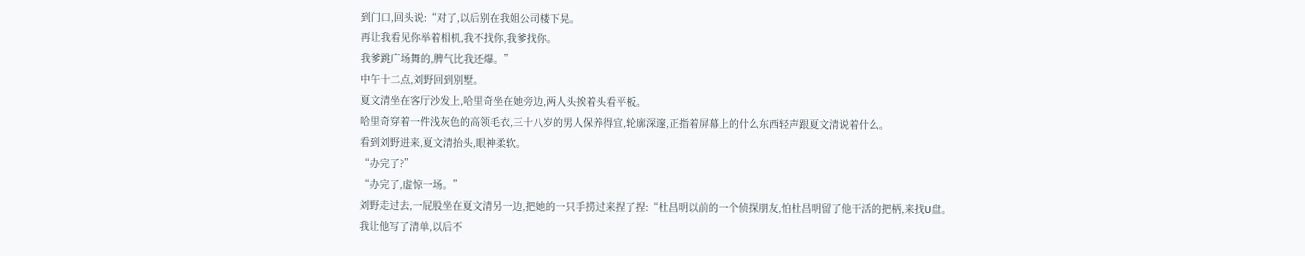到门口,回头说:“对了,以后别在我姐公司楼下晃。
再让我看见你举着相机,我不找你,我爹找你。
我爹跳广场舞的,脾气比我还爆。”
中午十二点,刘野回到别墅。
夏文清坐在客厅沙发上,哈里奇坐在她旁边,两人头挨着头看平板。
哈里奇穿着一件浅灰色的高领毛衣,三十八岁的男人保养得宜,轮廓深邃,正指着屏幕上的什么东西轻声跟夏文清说着什么。
看到刘野进来,夏文清抬头,眼神柔软。
“办完了?”
“办完了,虚惊一场。”
刘野走过去,一屁股坐在夏文清另一边,把她的一只手捞过来捏了捏:“杜昌明以前的一个侦探朋友,怕杜昌明留了他干活的把柄,来找U盘。
我让他写了清单,以后不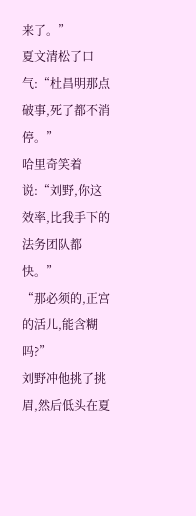来了。”
夏文清松了口气:“杜昌明那点破事,死了都不消停。”
哈里奇笑着说:“刘野,你这效率,比我手下的法务团队都快。”
“那必须的,正宫的活儿,能含糊吗?”
刘野冲他挑了挑眉,然后低头在夏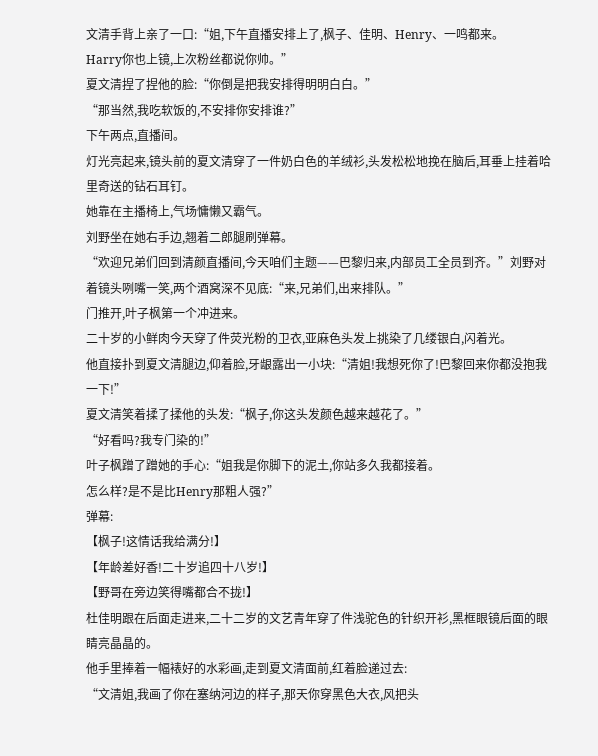文清手背上亲了一口:“姐,下午直播安排上了,枫子、佳明、Henry、一鸣都来。
Harry你也上镜,上次粉丝都说你帅。”
夏文清捏了捏他的脸:“你倒是把我安排得明明白白。”
“那当然,我吃软饭的,不安排你安排谁?”
下午两点,直播间。
灯光亮起来,镜头前的夏文清穿了一件奶白色的羊绒衫,头发松松地挽在脑后,耳垂上挂着哈里奇送的钻石耳钉。
她靠在主播椅上,气场慵懒又霸气。
刘野坐在她右手边,翘着二郎腿刷弹幕。
“欢迎兄弟们回到清颜直播间,今天咱们主题——巴黎归来,内部员工全员到齐。”刘野对着镜头咧嘴一笑,两个酒窝深不见底:“来,兄弟们,出来排队。”
门推开,叶子枫第一个冲进来。
二十岁的小鲜肉今天穿了件荧光粉的卫衣,亚麻色头发上挑染了几缕银白,闪着光。
他直接扑到夏文清腿边,仰着脸,牙龈露出一小块:“清姐!我想死你了!巴黎回来你都没抱我一下!”
夏文清笑着揉了揉他的头发:“枫子,你这头发颜色越来越花了。”
“好看吗?我专门染的!”
叶子枫蹭了蹭她的手心:“姐我是你脚下的泥土,你站多久我都接着。
怎么样?是不是比Henry那粗人强?”
弹幕:
【枫子!这情话我给满分!】
【年龄差好香!二十岁追四十八岁!】
【野哥在旁边笑得嘴都合不拢!】
杜佳明跟在后面走进来,二十二岁的文艺青年穿了件浅驼色的针织开衫,黑框眼镜后面的眼睛亮晶晶的。
他手里捧着一幅裱好的水彩画,走到夏文清面前,红着脸递过去:
“文清姐,我画了你在塞纳河边的样子,那天你穿黑色大衣,风把头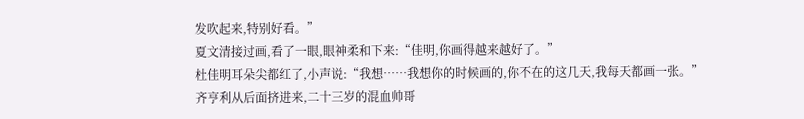发吹起来,特别好看。”
夏文清接过画,看了一眼,眼神柔和下来:“佳明,你画得越来越好了。”
杜佳明耳朵尖都红了,小声说:“我想……我想你的时候画的,你不在的这几天,我每天都画一张。”
齐亨利从后面挤进来,二十三岁的混血帅哥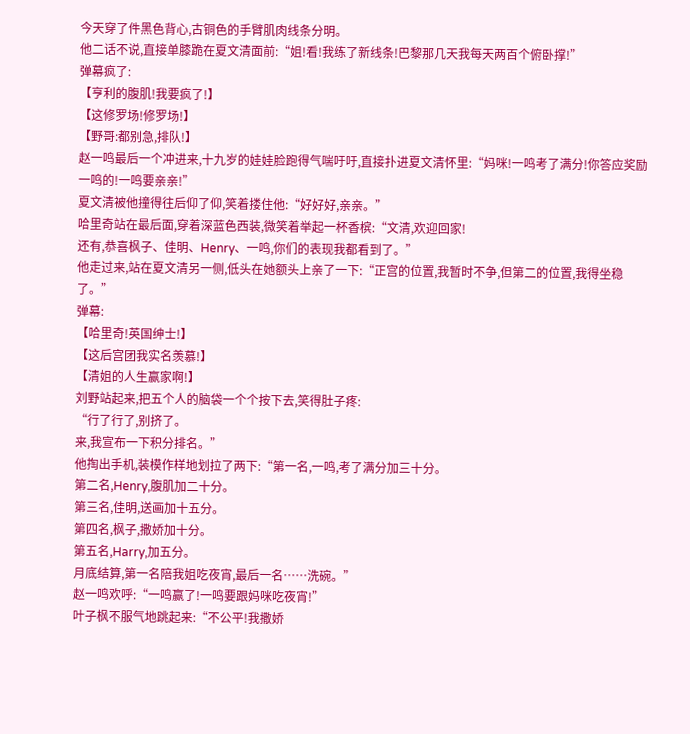今天穿了件黑色背心,古铜色的手臂肌肉线条分明。
他二话不说,直接单膝跪在夏文清面前:“姐!看!我练了新线条!巴黎那几天我每天两百个俯卧撑!”
弹幕疯了:
【亨利的腹肌!我要疯了!】
【这修罗场!修罗场!】
【野哥:都别急,排队!】
赵一鸣最后一个冲进来,十九岁的娃娃脸跑得气喘吁吁,直接扑进夏文清怀里:“妈咪!一鸣考了满分!你答应奖励一鸣的!一鸣要亲亲!”
夏文清被他撞得往后仰了仰,笑着搂住他:“好好好,亲亲。”
哈里奇站在最后面,穿着深蓝色西装,微笑着举起一杯香槟:“文清,欢迎回家!
还有,恭喜枫子、佳明、Henry、一鸣,你们的表现我都看到了。”
他走过来,站在夏文清另一侧,低头在她额头上亲了一下:“正宫的位置,我暂时不争,但第二的位置,我得坐稳了。”
弹幕:
【哈里奇!英国绅士!】
【这后宫团我实名羡慕!】
【清姐的人生赢家啊!】
刘野站起来,把五个人的脑袋一个个按下去,笑得肚子疼:
“行了行了,别挤了。
来,我宣布一下积分排名。”
他掏出手机,装模作样地划拉了两下:“第一名,一鸣,考了满分加三十分。
第二名,Henry,腹肌加二十分。
第三名,佳明,送画加十五分。
第四名,枫子,撒娇加十分。
第五名,Harry,加五分。
月底结算,第一名陪我姐吃夜宵,最后一名……洗碗。”
赵一鸣欢呼:“一鸣赢了!一鸣要跟妈咪吃夜宵!”
叶子枫不服气地跳起来:“不公平!我撒娇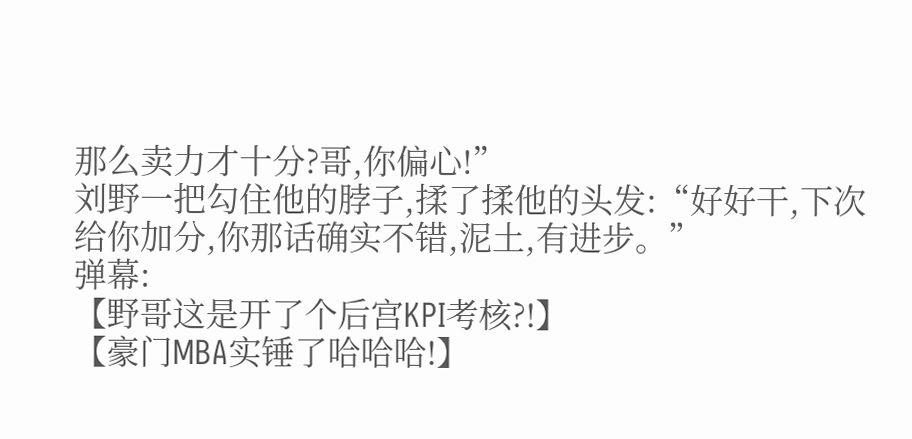那么卖力才十分?哥,你偏心!”
刘野一把勾住他的脖子,揉了揉他的头发:“好好干,下次给你加分,你那话确实不错,泥土,有进步。”
弹幕:
【野哥这是开了个后宫KPI考核?!】
【豪门MBA实锤了哈哈哈!】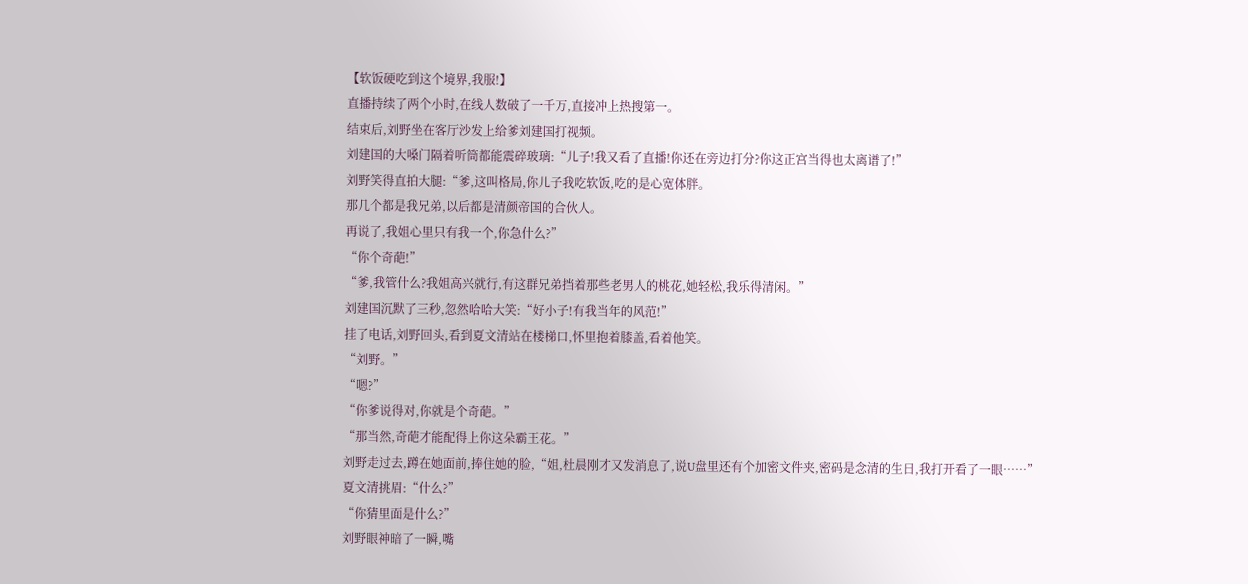【软饭硬吃到这个境界,我服!】
直播持续了两个小时,在线人数破了一千万,直接冲上热搜第一。
结束后,刘野坐在客厅沙发上给爹刘建国打视频。
刘建国的大嗓门隔着听筒都能震碎玻璃:“儿子!我又看了直播!你还在旁边打分?你这正宫当得也太离谱了!”
刘野笑得直拍大腿:“爹,这叫格局,你儿子我吃软饭,吃的是心宽体胖。
那几个都是我兄弟,以后都是清颜帝国的合伙人。
再说了,我姐心里只有我一个,你急什么?”
“你个奇葩!”
“爹,我管什么?我姐高兴就行,有这群兄弟挡着那些老男人的桃花,她轻松,我乐得清闲。”
刘建国沉默了三秒,忽然哈哈大笑:“好小子!有我当年的风范!”
挂了电话,刘野回头,看到夏文清站在楼梯口,怀里抱着膝盖,看着他笑。
“刘野。”
“嗯?”
“你爹说得对,你就是个奇葩。”
“那当然,奇葩才能配得上你这朵霸王花。”
刘野走过去,蹲在她面前,捧住她的脸,“姐,杜晨刚才又发消息了,说U盘里还有个加密文件夹,密码是念清的生日,我打开看了一眼……”
夏文清挑眉:“什么?”
“你猜里面是什么?”
刘野眼神暗了一瞬,嘴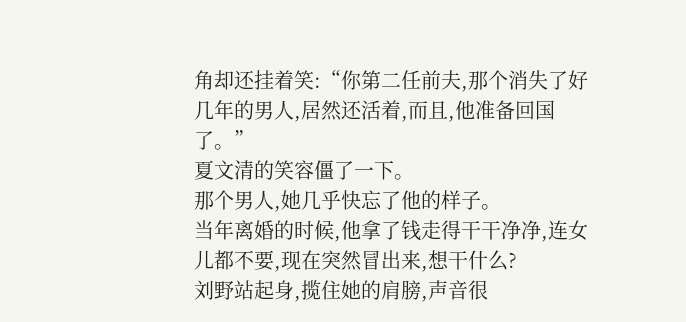角却还挂着笑:“你第二任前夫,那个消失了好几年的男人,居然还活着,而且,他准备回国了。”
夏文清的笑容僵了一下。
那个男人,她几乎快忘了他的样子。
当年离婚的时候,他拿了钱走得干干净净,连女儿都不要,现在突然冒出来,想干什么?
刘野站起身,揽住她的肩膀,声音很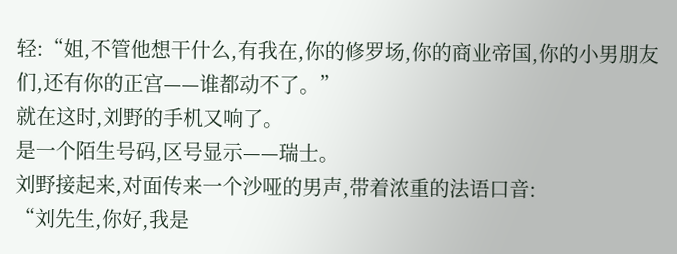轻:“姐,不管他想干什么,有我在,你的修罗场,你的商业帝国,你的小男朋友们,还有你的正宫——谁都动不了。”
就在这时,刘野的手机又响了。
是一个陌生号码,区号显示——瑞士。
刘野接起来,对面传来一个沙哑的男声,带着浓重的法语口音:
“刘先生,你好,我是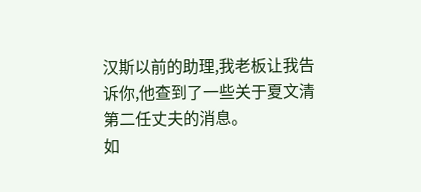汉斯以前的助理,我老板让我告诉你,他查到了一些关于夏文清第二任丈夫的消息。
如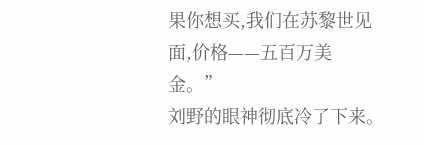果你想买,我们在苏黎世见面,价格——五百万美金。”
刘野的眼神彻底冷了下来。